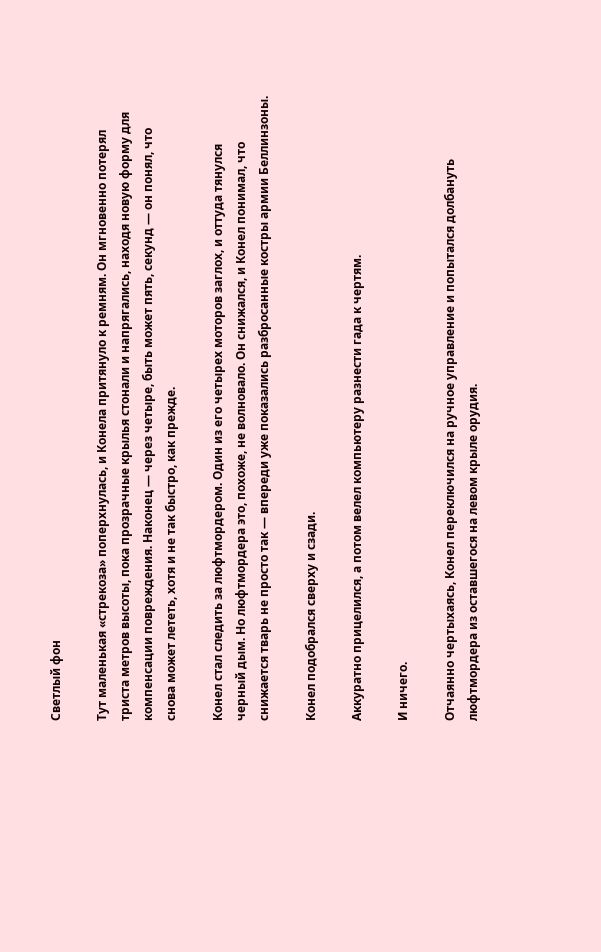Светлый фон

Тут маленькая «стрекоза» поперхнулась, и Конела притянуло к ремням. Он мгновенно потерял триста метров высоты, пока прозрачные крылья стонали и напрягались, находя новую форму для компенсации повреждения. Наконец — через четыре, быть может пять, секунд — он понял, что снова может лететь, хотя и не так быстро, как прежде.

Конел стал следить за люфтмордером. Один из его четырех моторов заглох, и оттуда тянулся черный дым. Но люфтмордера это, похоже, не волновало. Он снижался, и Конел понимал, что снижается тварь не просто так — впереди уже показались разбросанные костры армии Беллинзоны.

Конел подобрался сверху и сзади.

Аккуратно прицелился, а потом велел компьютеру разнести гада к чертям.

И ничего.

Отчаянно чертыхаясь, Конел переключился на ручное управление и попытался долбануть люфтмордера из оставшегося на левом крыле орудия.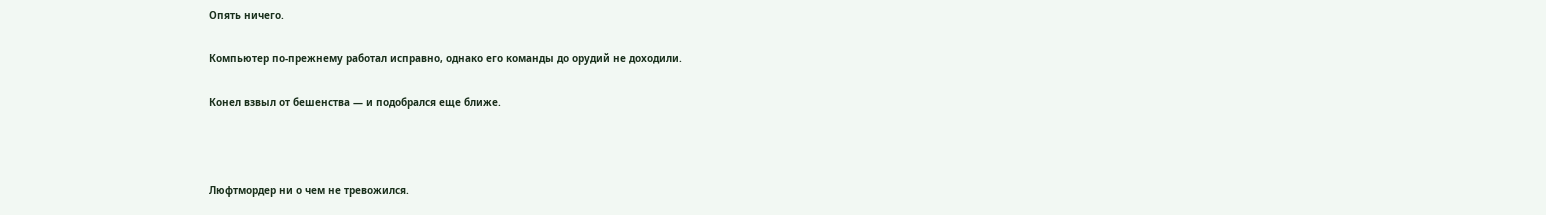Опять ничего.

Компьютер по-прежнему работал исправно, однако его команды до орудий не доходили.

Конел взвыл от бешенства — и подобрался еще ближе.



Люфтмордер ни о чем не тревожился.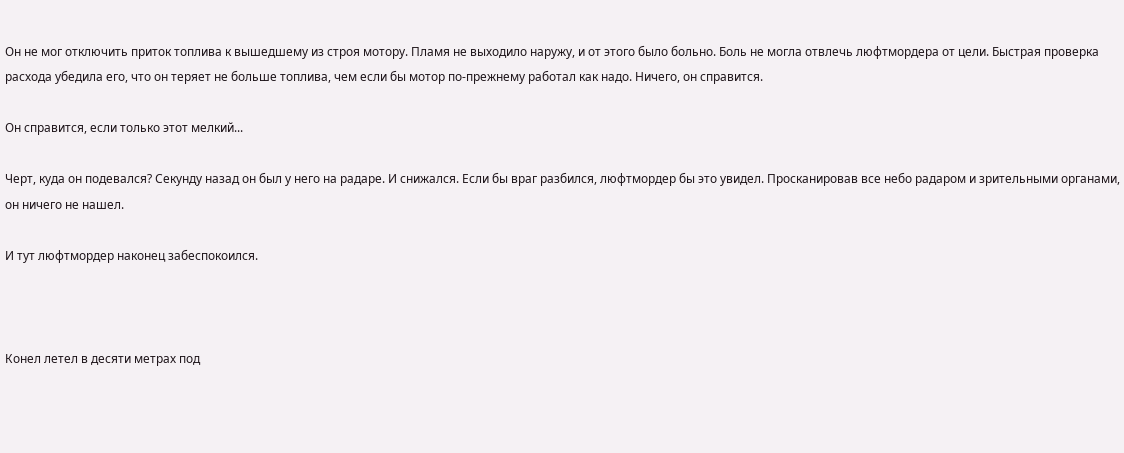Он не мог отключить приток топлива к вышедшему из строя мотору. Пламя не выходило наружу, и от этого было больно. Боль не могла отвлечь люфтмордера от цели. Быстрая проверка расхода убедила его, что он теряет не больше топлива, чем если бы мотор по-прежнему работал как надо. Ничего, он справится.

Он справится, если только этот мелкий...

Черт, куда он подевался? Секунду назад он был у него на радаре. И снижался. Если бы враг разбился, люфтмордер бы это увидел. Просканировав все небо радаром и зрительными органами, он ничего не нашел.

И тут люфтмордер наконец забеспокоился.



Конел летел в десяти метрах под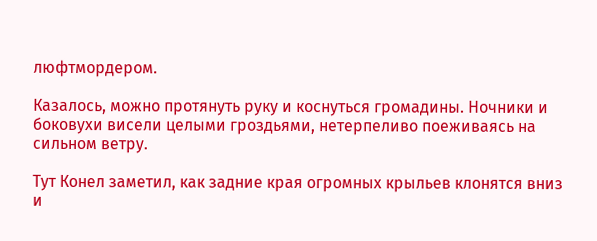люфтмордером.

Казалось, можно протянуть руку и коснуться громадины. Ночники и боковухи висели целыми гроздьями, нетерпеливо поеживаясь на сильном ветру.

Тут Конел заметил, как задние края огромных крыльев клонятся вниз и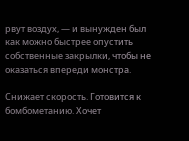рвут воздух, — и вынужден был как можно быстрее опустить собственные закрылки, чтобы не оказаться впереди монстра.

Снижает скорость. Готовится к бомбометанию. Хочет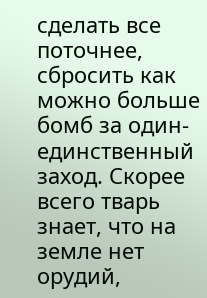сделать все поточнее, сбросить как можно больше бомб за один-единственный заход. Скорее всего тварь знает, что на земле нет орудий,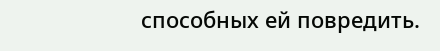способных ей повредить.